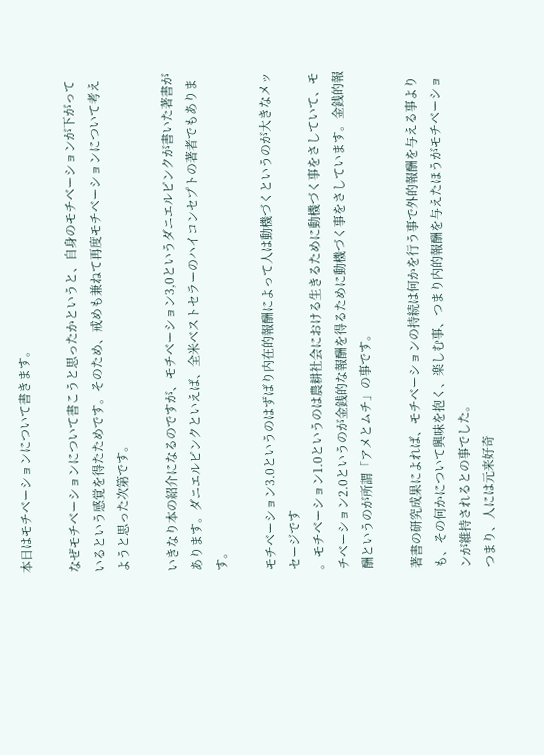本日はモチベーションについて書きます。

なぜモチベーションについて書こうと思ったかというと、自身のモチベーションが下がっているという感覚を得たためです。そのため、戒めも兼ねて再度モチベーションについて考えようと思った次第です。

いきなり本の紹介になるのですが、モチベーション3,0というダニエルピンクが書いた著書があります。ダニエルピンクといえば、全米ベストセラーのハイコンセプトの著者でもあります。

モチベーション3.0というのはずばり内在的報酬によって人は動機づくというのが大きなメッセージです
。モチベーション1.0というのは農耕社会における生きるために動機づく事をさしていて、モチベーション2.0というのが金銭的な報酬を得るために動機づく事をさしています。金銭的報酬というのが所謂「アメとムチ」の事です。

著書の研究成果によれば、モチベーションの持続は何かを行う事で外的報酬を与える事よりも、その何かについて興味を抱く、楽しむ事、つまり内的報酬を与えたほうがモチベーションが維持されるとの事でした。
つまり、人には元来好奇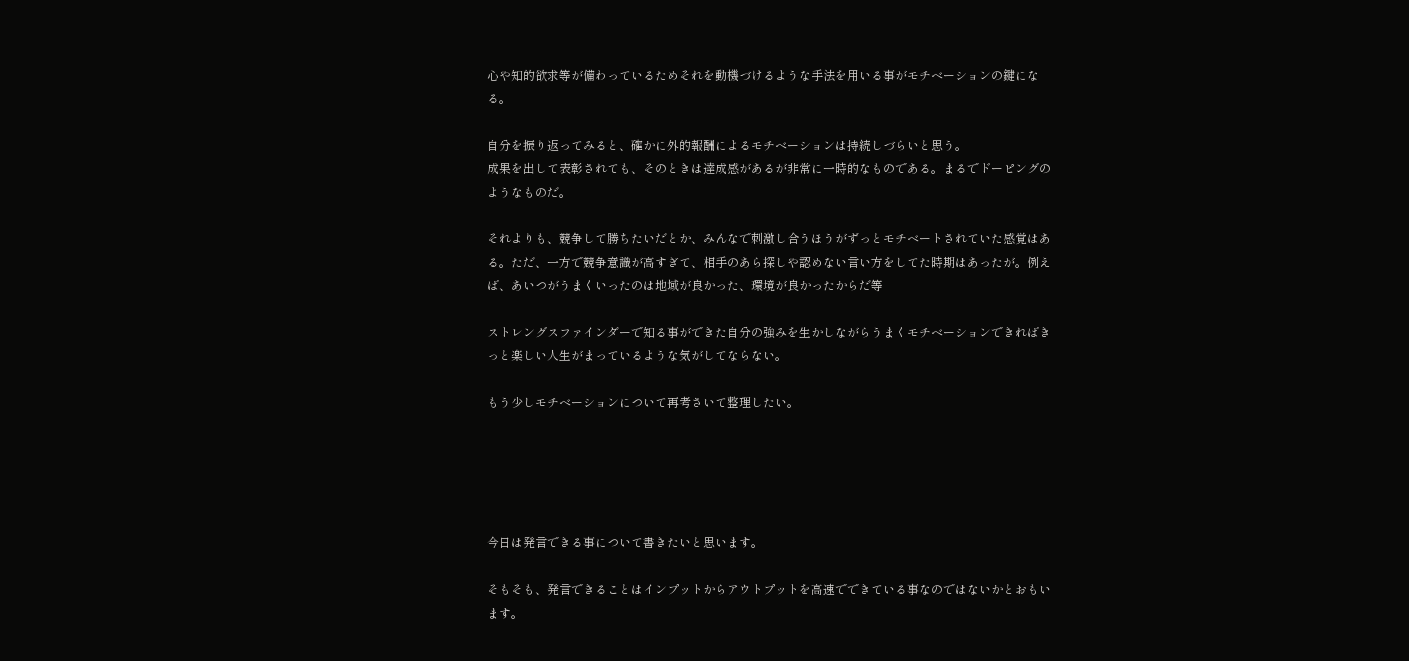心や知的欲求等が備わっているためそれを動機づけるような手法を用いる事がモチベーションの鍵になる。

自分を振り返ってみると、確かに外的報酬によるモチベーションは持続しづらいと思う。
成果を出して表彰されても、そのときは達成感があるが非常に一時的なものである。まるでドーピングのようなものだ。

それよりも、競争して勝ちたいだとか、みんなで刺激し合うほうがずっとモチベートされていた感覚はある。ただ、一方で競争意識が高すぎて、相手のあら探しや認めない言い方をしてた時期はあったが。例えば、あいつがうまくいったのは地域が良かった、環境が良かったからだ等

ストレングスファインダーで知る事ができた自分の強みを生かしながらうまくモチベーションできればきっと楽しい人生がまっているような気がしてならない。

もう少しモチベーションについて再考さいて整理したい。





今日は発言できる事について書きたいと思います。

そもそも、発言できることはインプットからアウトプットを高速でできている事なのではないかとおもいます。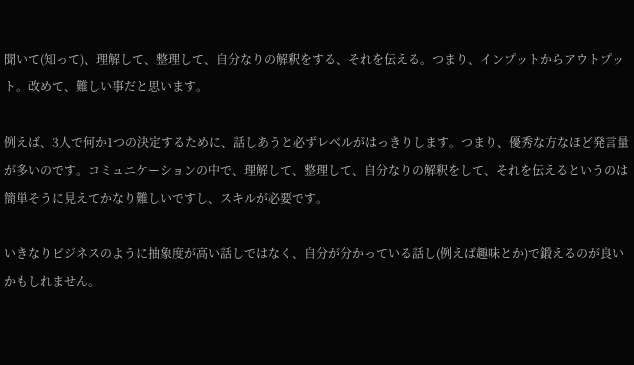聞いて(知って)、理解して、整理して、自分なりの解釈をする、それを伝える。つまり、インプットからアウトプット。改めて、難しい事だと思います。

例えば、3人で何か1つの決定するために、話しあうと必ずレベルがはっきりします。つまり、優秀な方なほど発言量が多いのです。コミュニケーションの中で、理解して、整理して、自分なりの解釈をして、それを伝えるというのは簡単そうに見えてかなり難しいですし、スキルが必要です。

いきなりビジネスのように抽象度が高い話しではなく、自分が分かっている話し(例えば趣味とか)で鍛えるのが良いかもしれません。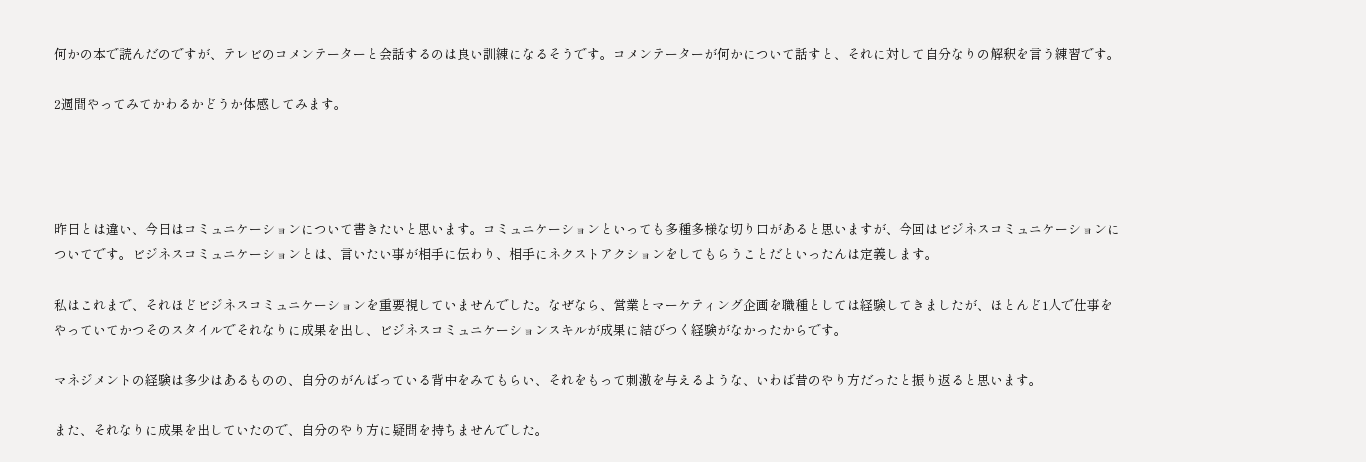何かの本で読んだのですが、テレビのコメンテーターと会話するのは良い訓練になるそうです。コメンテーターが何かについて話すと、それに対して自分なりの解釈を言う練習です。

2週間やってみてかわるかどうか体感してみます。




昨日とは違い、今日はコミュニケーションについて書きたいと思います。コミュニケーションといっても多種多様な切り口があると思いますが、今回はビジネスコミュニケーションについてです。ビジネスコミュニケーションとは、言いたい事が相手に伝わり、相手にネクストアクションをしてもらうことだといったんは定義します。

私はこれまで、それほどビジネスコミュニケーションを重要視していませんでした。なぜなら、営業とマーケティング企画を職種としては経験してきましたが、ほとんど1人で仕事をやっていてかつそのスタイルでそれなりに成果を出し、ビジネスコミュニケーションスキルが成果に結びつく経験がなかったからです。

マネジメントの経験は多少はあるものの、自分のがんばっている背中をみてもらい、それをもって刺激を与えるような、いわば昔のやり方だったと振り返ると思います。

また、それなりに成果を出していたので、自分のやり方に疑問を持ちませんでした。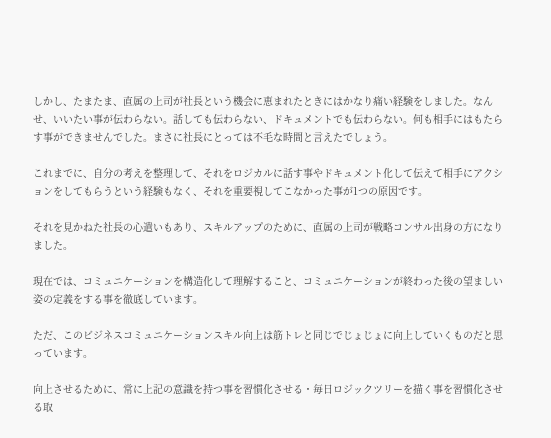しかし、たまたま、直属の上司が社長という機会に恵まれたときにはかなり痛い経験をしました。なんせ、いいたい事が伝わらない。話しても伝わらない、ドキュメントでも伝わらない。何も相手にはもたらす事ができませんでした。まさに社長にとっては不毛な時間と言えたでしょう。

これまでに、自分の考えを整理して、それをロジカルに話す事やドキュメント化して伝えて相手にアクションをしてもらうという経験もなく、それを重要視してこなかった事が1つの原因です。

それを見かねた社長の心遣いもあり、スキルアップのために、直属の上司が戦略コンサル出身の方になりました。

現在では、コミュニケーションを構造化して理解すること、コミュニケーションが終わった後の望ましい姿の定義をする事を徹底しています。

ただ、このビジネスコミュニケーションスキル向上は筋トレと同じでじょじょに向上していくものだと思っています。

向上させるために、常に上記の意識を持つ事を習慣化させる・毎日ロジックツリーを描く事を習慣化させる取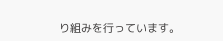り組みを行っています。